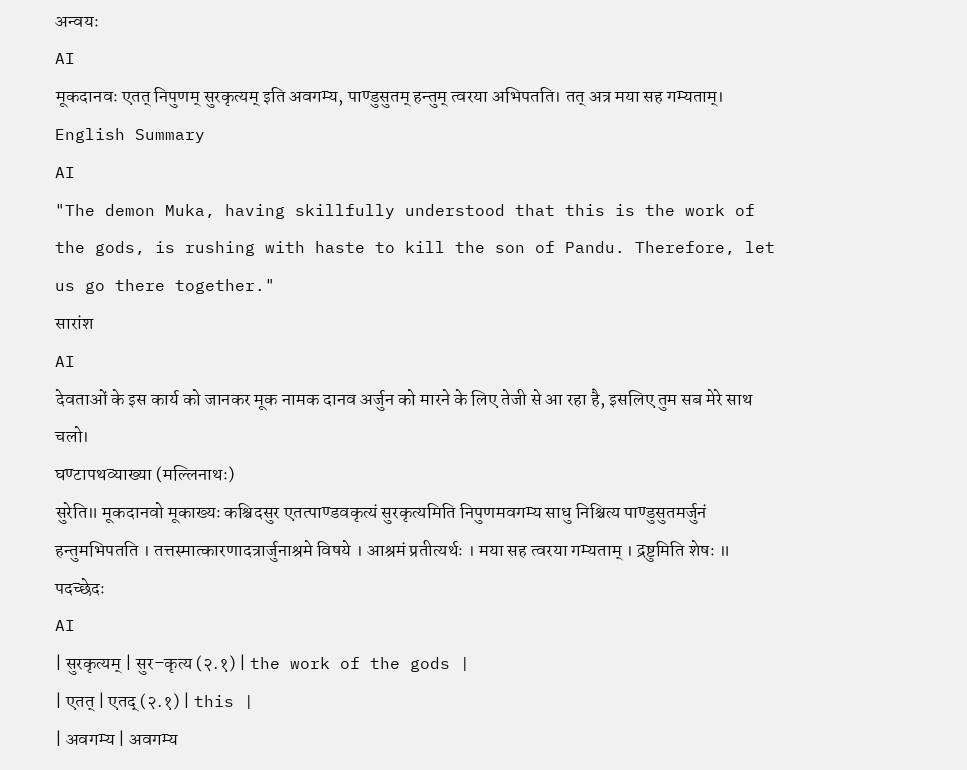अन्वयः
AI
मूकदानवः एतत् निपुणम् सुरकृत्यम् इति अवगम्य, पाण्डुसुतम् हन्तुम् त्वरया अभिपतति। तत् अत्र मया सह गम्यताम्।
English Summary
AI
"The demon Muka, having skillfully understood that this is the work of the gods, is rushing with haste to kill the son of Pandu. Therefore, let us go there together."
सारांश
AI
देवताओं के इस कार्य को जानकर मूक नामक दानव अर्जुन को मारने के लिए तेजी से आ रहा है, इसलिए तुम सब मेरे साथ चलो।
घण्टापथव्याख्या (मल्लिनाथः)
सुरेति॥ मूकदानवो मूकाख्यः कश्चिदसुर एतत्पाण्डवकृत्यं सुरकृत्यमिति निपुणमवगम्य साधु निश्चित्य पाण्डुसुतमर्जुनं हन्तुमभिपतति । तत्तस्मात्कारणादत्रार्जुनाश्रमे विषये । आश्रमं प्रतीत्यर्थः । मया सह त्वरया गम्यताम् । द्रष्टुमिति शेषः ॥
पदच्छेदः
AI
| सुरकृत्यम् | सुर–कृत्य (२.१) | the work of the gods |
| एतत् | एतद् (२.१) | this |
| अवगम्य | अवगम्य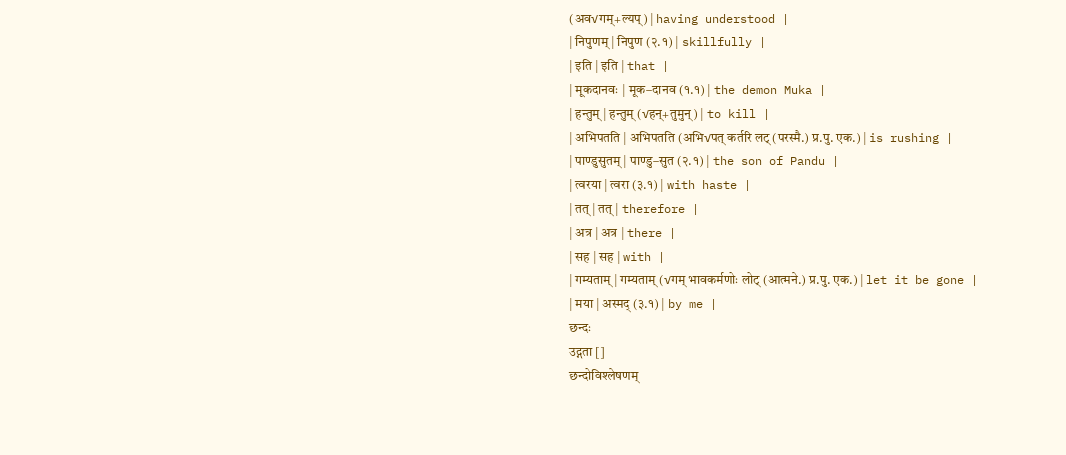(अव√गम्+ल्यप्) | having understood |
| निपुणम् | निपुण (२.१) | skillfully |
| इति | इति | that |
| मूकदानवः | मूक–दानव (१.१) | the demon Muka |
| हन्तुम् | हन्तुम् (√हन्+तुमुन्) | to kill |
| अभिपतति | अभिपतति (अभि√पत् कर्तरि लट् (परस्मै.) प्र.पु. एक.) | is rushing |
| पाण्डुसुतम् | पाण्डु–सुत (२.१) | the son of Pandu |
| त्वरया | त्वरा (३.१) | with haste |
| तत् | तत् | therefore |
| अत्र | अत्र | there |
| सह | सह | with |
| गम्यताम् | गम्यताम् (√गम् भावकर्मणोः लोट् (आत्मने.) प्र.पु. एक.) | let it be gone |
| मया | अस्मद् (३.१) | by me |
छन्दः
उद्गता []
छन्दोविश्लेषणम्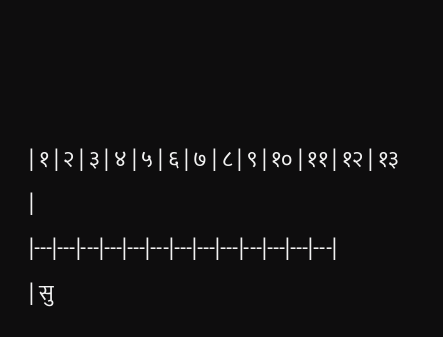| १ | २ | ३ | ४ | ५ | ६ | ७ | ८ | ९ | १० | ११ | १२ | १३ |
|---|---|---|---|---|---|---|---|---|---|---|---|---|
| सु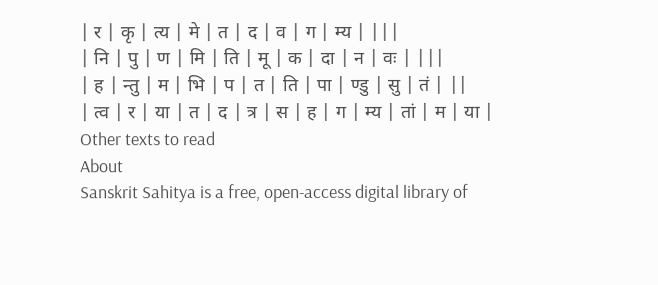| र | कृ | त्य | मे | त | द | व | ग | म्य | |||
| नि | पु | ण | मि | ति | मू | क | दा | न | वः | |||
| ह | न्तु | म | भि | प | त | ति | पा | ण्डु | सु | तं | ||
| त्व | र | या | त | द | त्र | स | ह | ग | म्य | तां | म | या |
Other texts to read
About
Sanskrit Sahitya is a free, open-access digital library of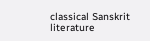classical Sanskrit literature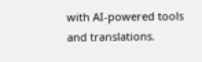with AI-powered tools and translations.